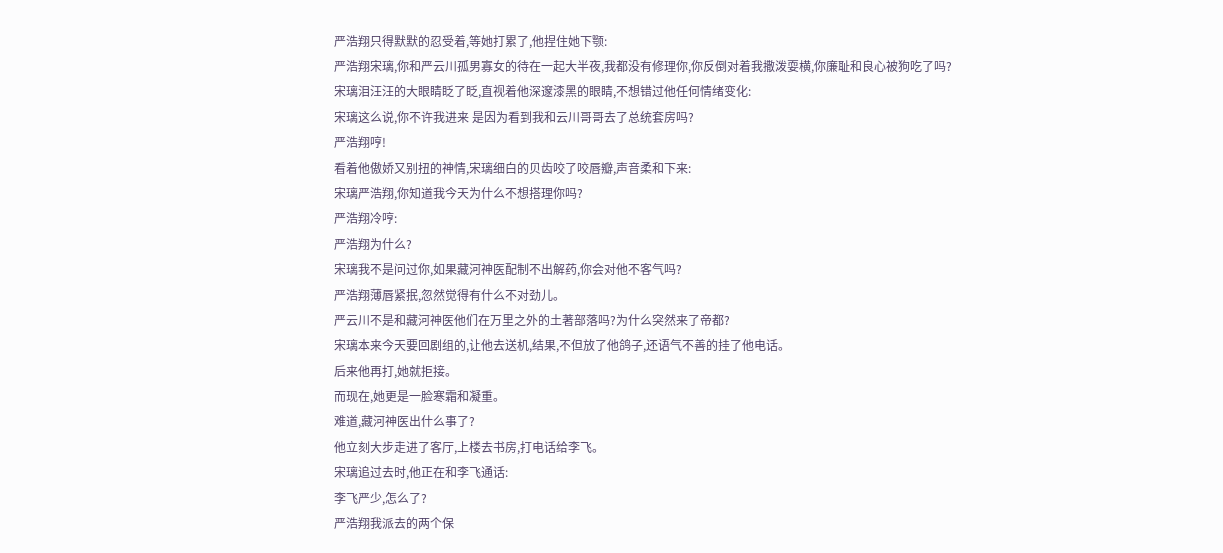严浩翔只得默默的忍受着,等她打累了,他捏住她下颚:
严浩翔宋璃,你和严云川孤男寡女的待在一起大半夜,我都没有修理你,你反倒对着我撒泼耍横,你廉耻和良心被狗吃了吗?
宋璃泪汪汪的大眼睛眨了眨,直视着他深邃漆黑的眼睛,不想错过他任何情绪变化:
宋璃这么说,你不许我进来 是因为看到我和云川哥哥去了总统套房吗?
严浩翔哼!
看着他傲娇又别扭的神情,宋璃细白的贝齿咬了咬唇瓣,声音柔和下来:
宋璃严浩翔,你知道我今天为什么不想搭理你吗?
严浩翔冷哼:
严浩翔为什么?
宋璃我不是问过你,如果藏河神医配制不出解药,你会对他不客气吗?
严浩翔薄唇紧抿,忽然觉得有什么不对劲儿。
严云川不是和藏河神医他们在万里之外的土著部落吗?为什么突然来了帝都?
宋璃本来今天要回剧组的,让他去送机,结果,不但放了他鸽子,还语气不善的挂了他电话。
后来他再打,她就拒接。
而现在,她更是一脸寒霜和凝重。
难道,藏河神医出什么事了?
他立刻大步走进了客厅,上楼去书房,打电话给李飞。
宋璃追过去时,他正在和李飞通话:
李飞严少,怎么了?
严浩翔我派去的两个保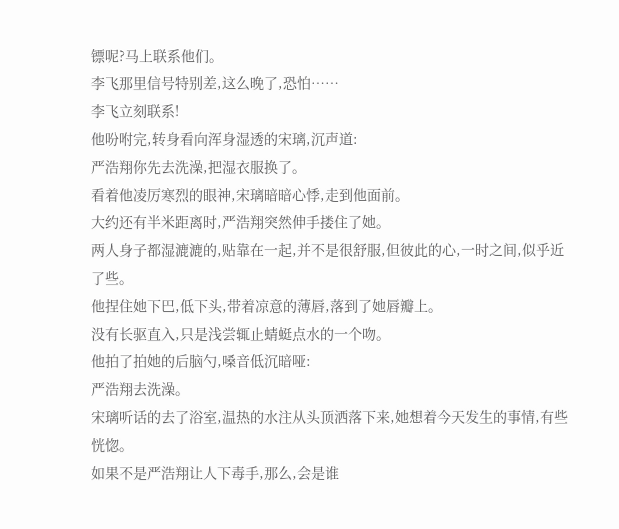镖呢?马上联系他们。
李飞那里信号特别差,这么晚了,恐怕……
李飞立刻联系!
他吩咐完,转身看向浑身湿透的宋璃,沉声道:
严浩翔你先去洗澡,把湿衣服换了。
看着他凌厉寒烈的眼神,宋璃暗暗心悸,走到他面前。
大约还有半米距离时,严浩翔突然伸手搂住了她。
两人身子都湿漉漉的,贴靠在一起,并不是很舒服,但彼此的心,一时之间,似乎近了些。
他捏住她下巴,低下头,带着凉意的薄唇,落到了她唇瓣上。
没有长驱直入,只是浅尝辄止蜻蜓点水的一个吻。
他拍了拍她的后脑勺,嗓音低沉暗哑:
严浩翔去洗澡。
宋璃听话的去了浴室,温热的水注从头顶洒落下来,她想着今天发生的事情,有些恍惚。
如果不是严浩翔让人下毒手,那么,会是谁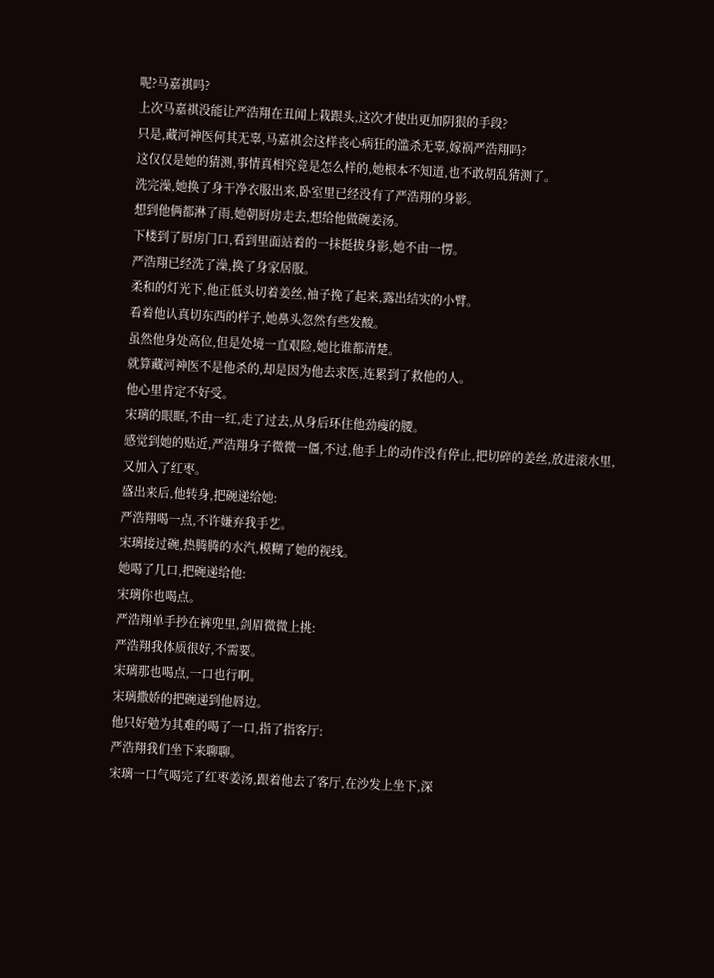呢?马嘉祺吗?
上次马嘉祺没能让严浩翔在丑闻上栽跟头,这次才使出更加阴狠的手段?
只是,藏河神医何其无辜,马嘉祺会这样丧心病狂的滥杀无辜,嫁祸严浩翔吗?
这仅仅是她的猜测,事情真相究竟是怎么样的,她根本不知道,也不敢胡乱猜测了。
洗完澡,她换了身干净衣服出来,卧室里已经没有了严浩翔的身影。
想到他俩都淋了雨,她朝厨房走去,想给他做碗姜汤。
下楼到了厨房门口,看到里面站着的一抹挺拔身影,她不由一愣。
严浩翔已经洗了澡,换了身家居服。
柔和的灯光下,他正低头切着姜丝,袖子挽了起来,露出结实的小臂。
看着他认真切东西的样子,她鼻头忽然有些发酸。
虽然他身处高位,但是处境一直艰险,她比谁都清楚。
就算藏河神医不是他杀的,却是因为他去求医,连累到了救他的人。
他心里肯定不好受。
宋璃的眼眶,不由一红,走了过去,从身后环住他劲瘦的腰。
感觉到她的贴近,严浩翔身子微微一僵,不过,他手上的动作没有停止,把切碎的姜丝,放进滚水里,又加入了红枣。
盛出来后,他转身,把碗递给她:
严浩翔喝一点,不许嫌弃我手艺。
宋璃接过碗,热腾腾的水汽,模糊了她的视线。
她喝了几口,把碗递给他:
宋璃你也喝点。
严浩翔单手抄在裤兜里,剑眉微微上挑:
严浩翔我体质很好,不需要。
宋璃那也喝点,一口也行啊。
宋璃撒娇的把碗递到他唇边。
他只好勉为其难的喝了一口,指了指客厅:
严浩翔我们坐下来聊聊。
宋璃一口气喝完了红枣姜汤,跟着他去了客厅,在沙发上坐下,深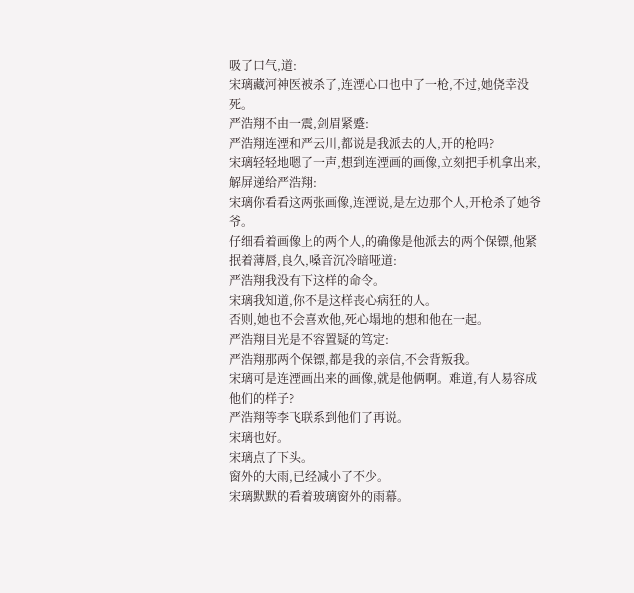吸了口气,道:
宋璃藏河神医被杀了,连湮心口也中了一枪,不过,她侥幸没死。
严浩翔不由一震,剑眉紧蹙:
严浩翔连湮和严云川,都说是我派去的人,开的枪吗?
宋璃轻轻地嗯了一声,想到连湮画的画像,立刻把手机拿出来,解屏递给严浩翔:
宋璃你看看这两张画像,连湮说,是左边那个人,开枪杀了她爷爷。
仔细看着画像上的两个人,的确像是他派去的两个保镖,他紧抿着薄唇,良久,嗓音沉冷暗哑道:
严浩翔我没有下这样的命令。
宋璃我知道,你不是这样丧心病狂的人。
否则,她也不会喜欢他,死心塌地的想和他在一起。
严浩翔目光是不容置疑的笃定:
严浩翔那两个保镖,都是我的亲信,不会背叛我。
宋璃可是连湮画出来的画像,就是他俩啊。难道,有人易容成他们的样子?
严浩翔等李飞联系到他们了再说。
宋璃也好。
宋璃点了下头。
窗外的大雨,已经减小了不少。
宋璃默默的看着玻璃窗外的雨幕。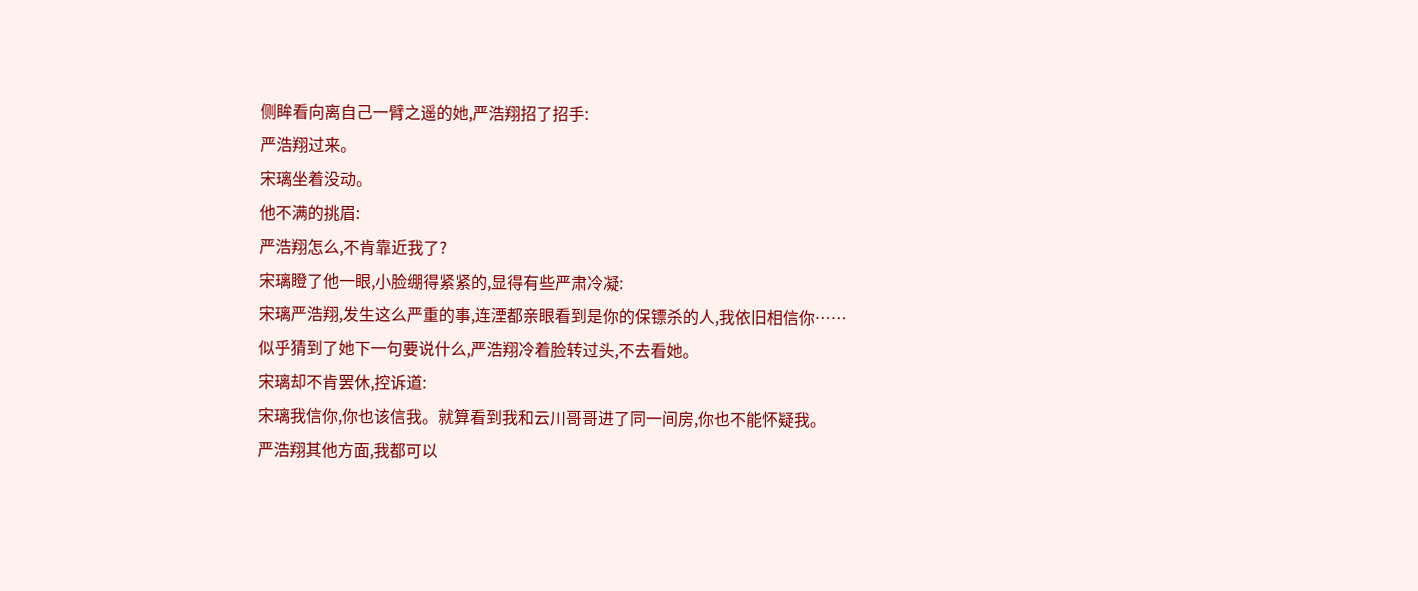侧眸看向离自己一臂之遥的她,严浩翔招了招手:
严浩翔过来。
宋璃坐着没动。
他不满的挑眉:
严浩翔怎么,不肯靠近我了?
宋璃瞪了他一眼,小脸绷得紧紧的,显得有些严肃冷凝:
宋璃严浩翔,发生这么严重的事,连湮都亲眼看到是你的保镖杀的人,我依旧相信你……
似乎猜到了她下一句要说什么,严浩翔冷着脸转过头,不去看她。
宋璃却不肯罢休,控诉道:
宋璃我信你,你也该信我。就算看到我和云川哥哥进了同一间房,你也不能怀疑我。
严浩翔其他方面,我都可以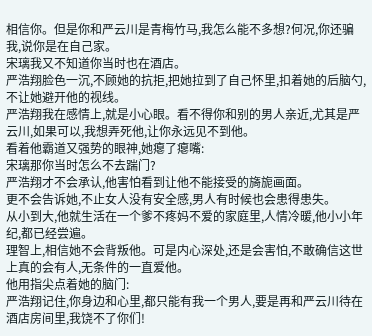相信你。但是你和严云川是青梅竹马,我怎么能不多想?何况,你还骗我,说你是在自己家。
宋璃我又不知道你当时也在酒店。
严浩翔脸色一沉,不顾她的抗拒,把她拉到了自己怀里,扣着她的后脑勺,不让她避开他的视线。
严浩翔我在感情上,就是小心眼。看不得你和别的男人亲近,尤其是严云川,如果可以,我想弄死他,让你永远见不到他。
看着他霸道又强势的眼神,她瘪了瘪嘴:
宋璃那你当时怎么不去踹门?
严浩翔才不会承认,他害怕看到让他不能接受的旖旎画面。
更不会告诉她,不止女人没有安全感,男人有时候也会患得患失。
从小到大,他就生活在一个爹不疼妈不爱的家庭里,人情冷暖,他小小年纪,都已经尝遍。
理智上,相信她不会背叛他。可是内心深处,还是会害怕,不敢确信这世上真的会有人,无条件的一直爱他。
他用指尖点着她的脑门:
严浩翔记住,你身边和心里,都只能有我一个男人,要是再和严云川待在酒店房间里,我饶不了你们!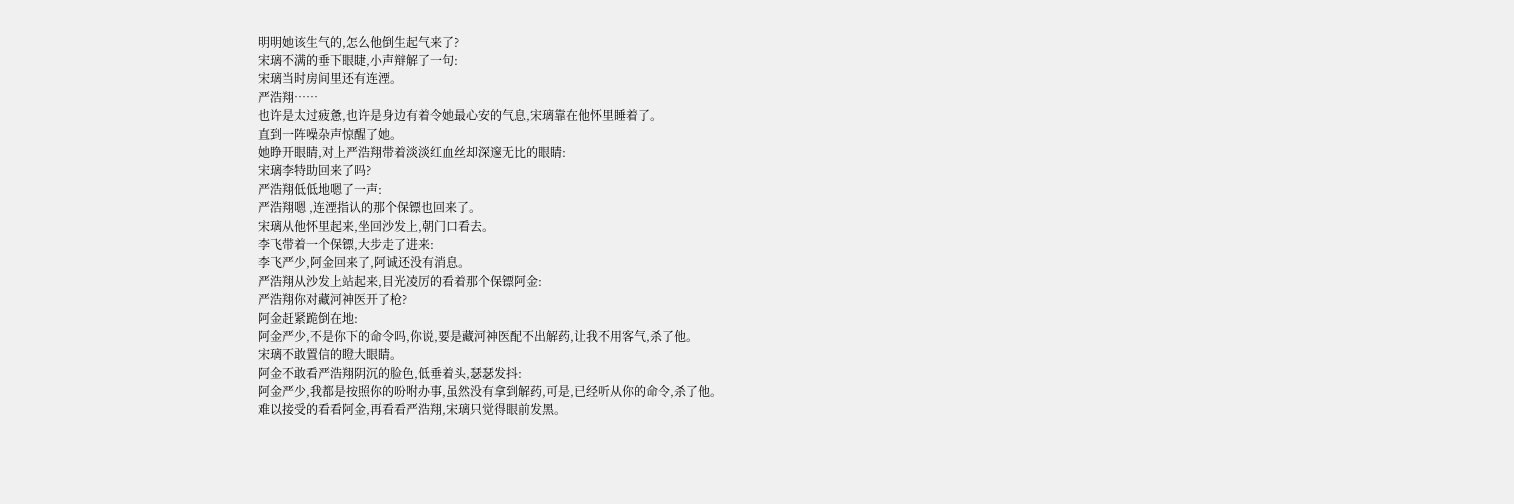明明她该生气的,怎么他倒生起气来了?
宋璃不满的垂下眼睫,小声辩解了一句:
宋璃当时房间里还有连湮。
严浩翔……
也许是太过疲惫,也许是身边有着令她最心安的气息,宋璃靠在他怀里睡着了。
直到一阵噪杂声惊醒了她。
她睁开眼睛,对上严浩翔带着淡淡红血丝却深邃无比的眼睛:
宋璃李特助回来了吗?
严浩翔低低地嗯了一声:
严浩翔嗯 ,连湮指认的那个保镖也回来了。
宋璃从他怀里起来,坐回沙发上,朝门口看去。
李飞带着一个保镖,大步走了进来:
李飞严少,阿金回来了,阿诚还没有消息。
严浩翔从沙发上站起来,目光凌厉的看着那个保镖阿金:
严浩翔你对藏河神医开了枪?
阿金赶紧跪倒在地:
阿金严少,不是你下的命令吗,你说,要是藏河神医配不出解药,让我不用客气,杀了他。
宋璃不敢置信的瞪大眼睛。
阿金不敢看严浩翔阴沉的脸色,低垂着头,瑟瑟发抖:
阿金严少,我都是按照你的吩咐办事,虽然没有拿到解药,可是,已经听从你的命令,杀了他。
难以接受的看看阿金,再看看严浩翔,宋璃只觉得眼前发黑。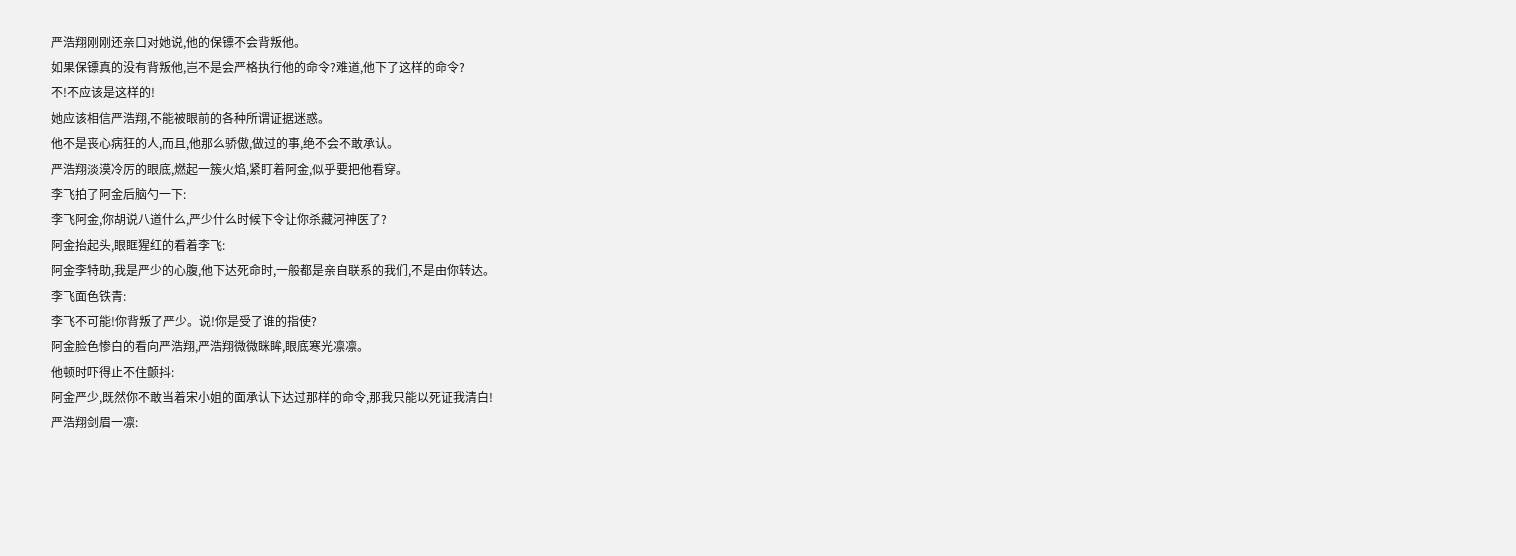严浩翔刚刚还亲口对她说,他的保镖不会背叛他。
如果保镖真的没有背叛他,岂不是会严格执行他的命令?难道,他下了这样的命令?
不!不应该是这样的!
她应该相信严浩翔,不能被眼前的各种所谓证据迷惑。
他不是丧心病狂的人,而且,他那么骄傲,做过的事,绝不会不敢承认。
严浩翔淡漠冷厉的眼底,燃起一簇火焰,紧盯着阿金,似乎要把他看穿。
李飞拍了阿金后脑勺一下:
李飞阿金,你胡说八道什么,严少什么时候下令让你杀藏河神医了?
阿金抬起头,眼眶猩红的看着李飞:
阿金李特助,我是严少的心腹,他下达死命时,一般都是亲自联系的我们,不是由你转达。
李飞面色铁青:
李飞不可能!你背叛了严少。说!你是受了谁的指使?
阿金脸色惨白的看向严浩翔,严浩翔微微眯眸,眼底寒光凛凛。
他顿时吓得止不住颤抖:
阿金严少,既然你不敢当着宋小姐的面承认下达过那样的命令,那我只能以死证我清白!
严浩翔剑眉一凛: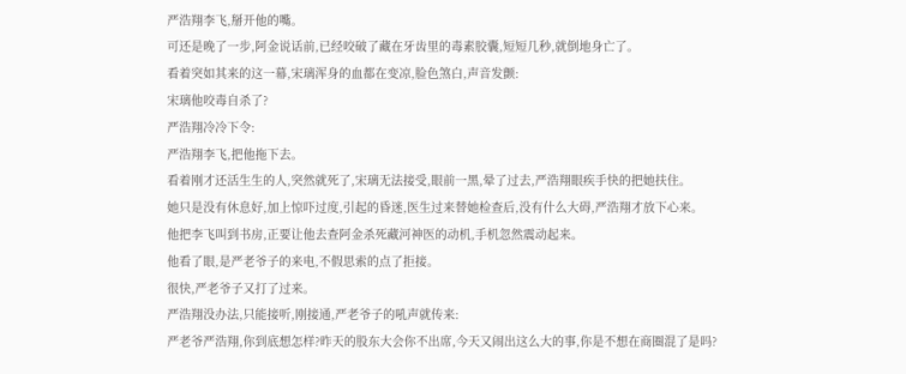严浩翔李飞,掰开他的嘴。
可还是晚了一步,阿金说话前,已经咬破了藏在牙齿里的毒素胶囊,短短几秒,就倒地身亡了。
看着突如其来的这一幕,宋璃浑身的血都在变凉,脸色煞白,声音发颤:
宋璃他咬毒自杀了?
严浩翔冷冷下令:
严浩翔李飞,把他拖下去。
看着刚才还活生生的人,突然就死了,宋璃无法接受,眼前一黑,晕了过去,严浩翔眼疾手快的把她扶住。
她只是没有休息好,加上惊吓过度,引起的昏迷,医生过来替她检查后,没有什么大碍,严浩翔才放下心来。
他把李飞叫到书房,正要让他去查阿金杀死藏河神医的动机,手机忽然震动起来。
他看了眼,是严老爷子的来电,不假思索的点了拒接。
很快,严老爷子又打了过来。
严浩翔没办法,只能接听,刚接通,严老爷子的吼声就传来:
严老爷严浩翔,你到底想怎样?昨天的股东大会你不出席,今天又闹出这么大的事,你是不想在商圈混了是吗?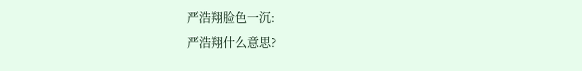严浩翔脸色一沉:
严浩翔什么意思?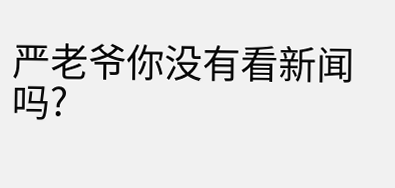严老爷你没有看新闻吗?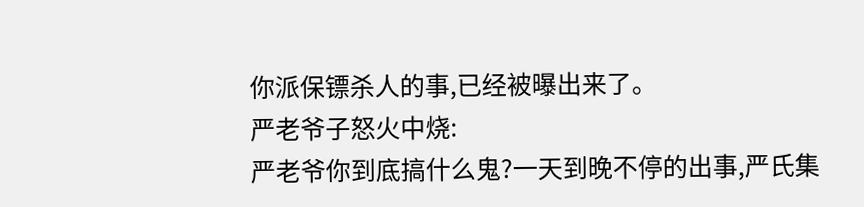你派保镖杀人的事,已经被曝出来了。
严老爷子怒火中烧:
严老爷你到底搞什么鬼?一天到晚不停的出事,严氏集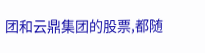团和云鼎集团的股票,都随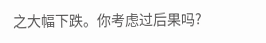之大幅下跌。你考虑过后果吗?